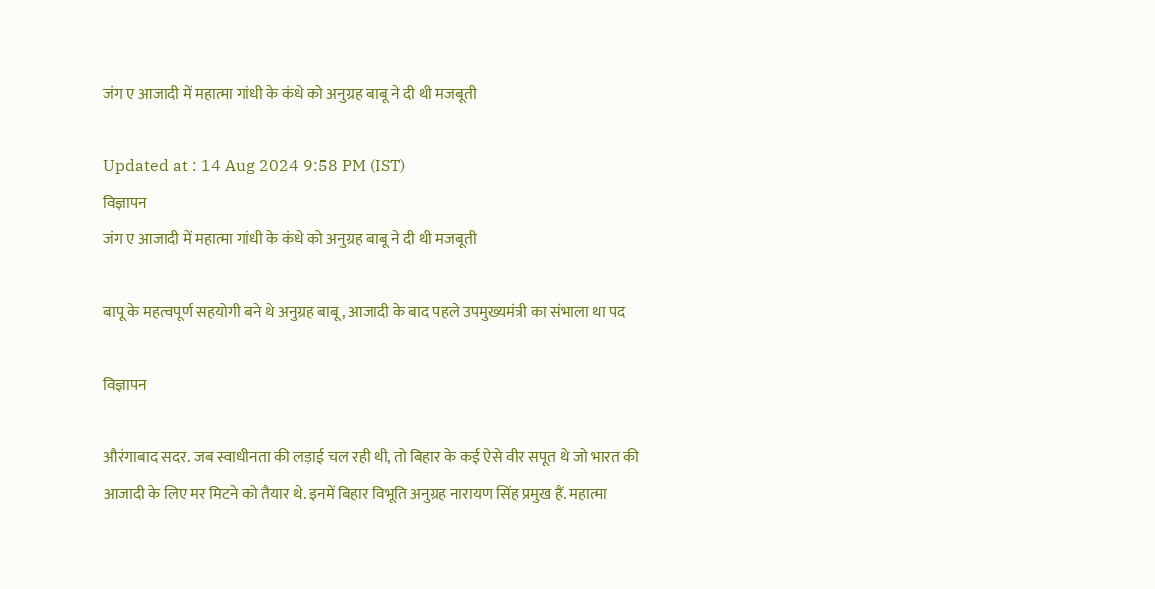जंग ए आजादी में महात्मा गांधी के कंधे को अनुग्रह बाबू ने दी थी मजबूती

Updated at : 14 Aug 2024 9:58 PM (IST)
विज्ञापन
जंग ए आजादी में महात्मा गांधी के कंधे को अनुग्रह बाबू ने दी थी मजबूती

बापू के महत्वपूर्ण सहयोगी बने थे अनुग्रह बाबू, आजादी के बाद पहले उपमुख्यमंत्री का संभाला था पद

विज्ञापन

औरंगाबाद सदर. जब स्वाधीनता की लड़ाई चल रही थी, तो बिहार के कई ऐसे वीर सपूत थे जो भारत की आजादी के लिए मर मिटने को तैयार थे. इनमें बिहार विभूति अनुग्रह नारायण सिंह प्रमुख हैं. महात्मा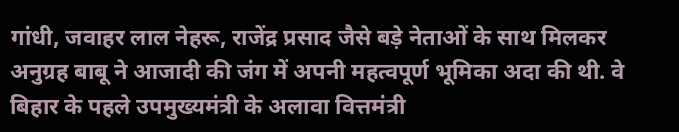गांधी, जवाहर लाल नेहरू, राजेंद्र प्रसाद जैसे बड़े नेताओं के साथ मिलकर अनुग्रह बाबू ने आजादी की जंग में अपनी महत्वपूर्ण भूमिका अदा की थी. वे बिहार के पहले उपमुख्यमंत्री के अलावा वित्तमंत्री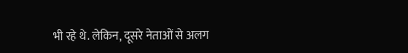भी रहे थे. लेकिन, दूसरे नेताओं से अलग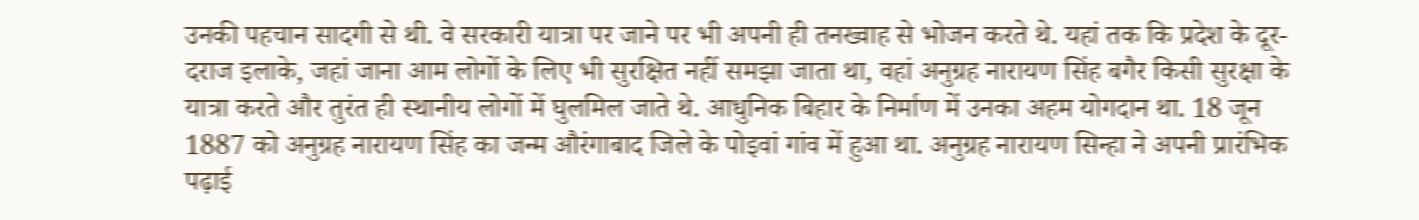उनकी पहचान सादगी से थी. वे सरकारी यात्रा पर जाने पर भी अपनी ही तनख्वाह से भोजन करते थे. यहां तक कि प्रदेश के दूर-दराज इलाके, जहां जाना आम लोगों के लिए भी सुरक्षित नहीं समझा जाता था, वहां अनुग्रह नारायण सिंह बगैर किसी सुरक्षा के यात्रा करते और तुरंत ही स्थानीय लोगों में घुलमिल जाते थे. आधुनिक बिहार के निर्माण में उनका अहम योगदान था. 18 जून 1887 को अनुग्रह नारायण सिंह का जन्म औरंगाबाद जिले के पोइवां गांव में हुआ था. अनुग्रह नारायण सिन्हा ने अपनी प्रारंभिक पढ़ाई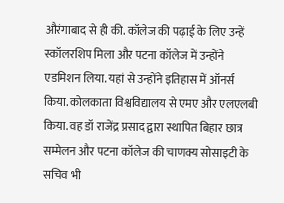औरंगाबाद से ही की. कॉलेज की पढ़ाई के लिए उन्हें स्कॉलरशिप मिला और पटना कॉलेज में उन्होंने एडमिशन लिया. यहां से उन्होंने इतिहास में ऑनर्स किया. कोलकाता विश्वविद्यालय से एमए और एलएलबी किया. वह डॉ राजेंद्र प्रसाद द्वारा स्थापित बिहार छात्र सम्मेलन और पटना कॉलेज की चाणक्य सोसाइटी के सचिव भी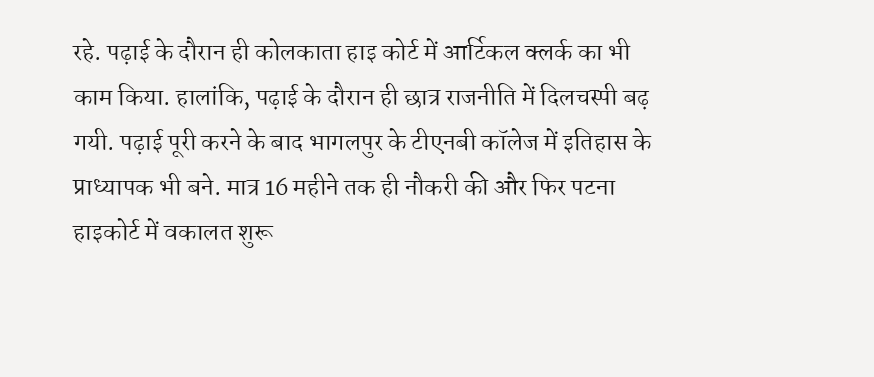रहे. पढ़ाई के दौरान ही कोलकाता हाइ कोर्ट में आर्टिकल क्लर्क का भी काम किया. हालांकि, पढ़ाई के दौरान ही छात्र राजनीति में दिलचस्पी बढ़ गयी. पढ़ाई पूरी करने के बाद भागलपुर के टीएनबी कॉलेज में इतिहास के प्राध्यापक भी बने. मात्र 16 महीने तक ही नौकरी की और फिर पटना हाइकोर्ट में वकालत शुरू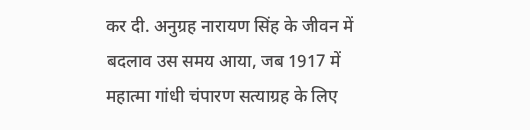कर दी. अनुग्रह नारायण सिंह के जीवन में बदलाव उस समय आया, जब 1917 में महात्मा गांधी चंपारण सत्याग्रह के लिए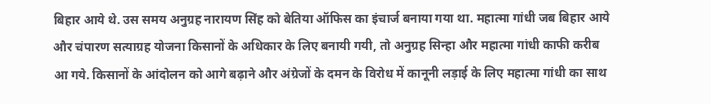बिहार आये थे. उस समय अनुग्रह नारायण सिंह को बेतिया ऑफिस का इंचार्ज बनाया गया था. महात्मा गांधी जब बिहार आये और चंपारण सत्याग्रह योजना किसानों के अधिकार के लिए बनायी गयी, तो अनुग्रह सिन्हा और महात्मा गांधी काफी करीब आ गये. किसानों के आंदोलन को आगे बढ़ाने और अंग्रेजों के दमन के विरोध में कानूनी लड़ाई के लिए महात्मा गांधी का साथ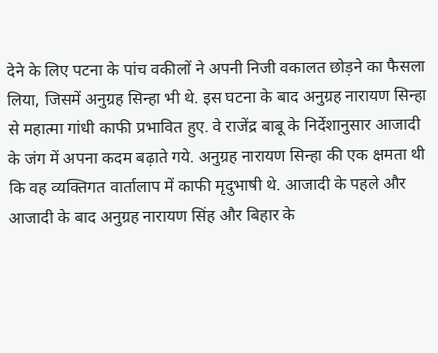देने के लिए पटना के पांच वकीलों ने अपनी निजी वकालत छोड़ने का फैसला लिया, जिसमें अनुग्रह सिन्हा भी थे. इस घटना के बाद अनुग्रह नारायण सिन्हा से महात्मा गांधी काफी प्रभावित हुए. वे राजेंद्र बाबू के निर्देशानुसार आजादी के जंग में अपना कदम बढ़ाते गये. अनुग्रह नारायण सिन्हा की एक क्षमता थी कि वह व्यक्तिगत वार्तालाप में काफी मृदुभाषी थे. आजादी के पहले और आजादी के बाद अनुग्रह नारायण सिंह और बिहार के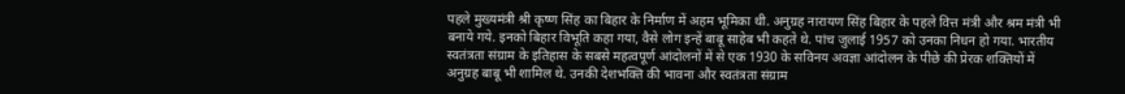पहले मुख्यमंत्री श्री कृष्ण सिंह का बिहार के निर्माण में अहम भूमिका थी. अनुग्रह नारायण सिंह बिहार के पहले वित्त मंत्री और श्रम मंत्री भी बनाये गये. इनको बिहार विभूति कहा गया, वैसे लोग इन्हें बाबू साहेब भी कहते थे. पांच जुलाई 1957 को उनका निधन हो गया. भारतीय स्वतंत्रता संग्राम के इतिहास के सबसे महत्वपूर्ण आंदोलनों में से एक 1930 के सविनय अवज्ञा आंदोलन के पीछे की प्रेरक शक्तियों में अनुग्रह बाबू भी शामिल थे. उनकी देशभक्ति की भावना और स्वतंत्रता संग्राम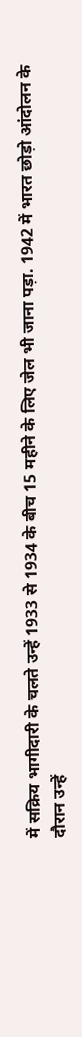में सक्रिय भागीदारी के चलते उन्हें 1933 से 1934 के बीच 15 महीने के लिए जेल भी जाना पड़ा. 1942 में भारत छोड़ो आंदोलन के दौरान उन्हें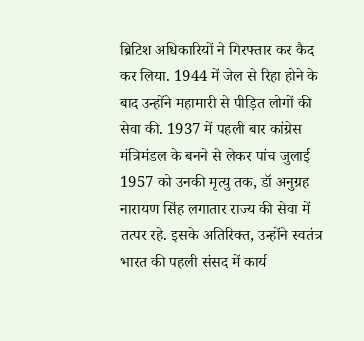ब्रिटिश अधिकारियों ने गिरफ्तार कर कैद कर लिया. 1944 में जेल से रिहा होने के बाद उन्होंने महामारी से पीड़ित लोगों की सेवा की. 1937 में पहली बार कांग्रेस मंत्रिमंडल के बनने से लेकर पांच जुलाई 1957 को उनकी मृत्यु तक, डॉ अनुग्रह नारायण सिंह लगातार राज्य की सेवा में तत्पर रहे. इसके अतिरिक्त, उन्होंने स्वतंत्र भारत की पहली संसद में कार्य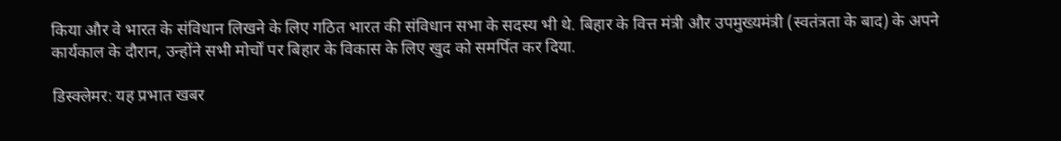किया और वे भारत के संविधान लिखने के लिए गठित भारत की संविधान सभा के सदस्य भी थे. बिहार के वित्त मंत्री और उपमुख्यमंत्री (स्वतंत्रता के बाद) के अपने कार्यकाल के दौरान, उन्होंने सभी मोर्चों पर बिहार के विकास के लिए खुद को समर्पित कर दिया.

डिस्क्लेमर: यह प्रभात खबर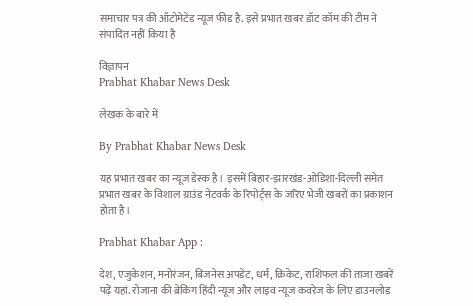समाचार पत्र की ऑटोमेटेड न्यूज फीड है. इसे प्रभात खबर डॉट कॉम की टीम ने संपादित नहीं किया है

विज्ञापन
Prabhat Khabar News Desk

लेखक के बारे में

By Prabhat Khabar News Desk

यह प्रभात खबर का न्यूज डेस्क है। इसमें बिहार-झारखंड-ओडिशा-दिल्‍ली समेत प्रभात खबर के विशाल ग्राउंड नेटवर्क के रिपोर्ट्स के जरिए भेजी खबरों का प्रकाशन होता है।

Prabhat Khabar App :

देश, एजुकेशन, मनोरंजन, बिजनेस अपडेट, धर्म, क्रिकेट, राशिफल की ताजा खबरें पढ़ें यहां. रोजाना की ब्रेकिंग हिंदी न्यूज और लाइव न्यूज कवरेज के लिए डाउनलोड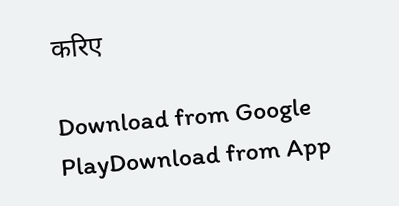करिए

Download from Google PlayDownload from App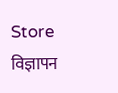Store
विज्ञापन